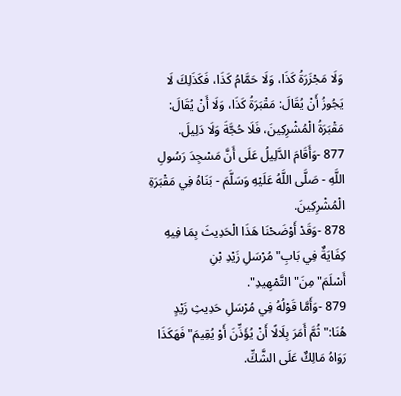وَلَا مَجْزَرَةُ كَذَا، وَلَا حَمَّامُ كَذَا، فَكَذَلِكَ لَا يَجُوزُ أَنْ يُقَالَ: مَقْبَرَةُ كَذَا، وَلَا أَنْ يُقَالَ: مَقْبَرَةُ الْمُشْرِكِينَ، فَلَا حُجَّةَ وَلَا دَلِيلَ.
877 -وَأَقَامَ الدَّلِيلُ عَلَى أَنَّ مَسْجِدَ رَسُولِ اللَّهِ - صَلَّى اللَّهُ عَلَيْهِ وَسَلَّمَ - بَنَاهُ فِي مَقْبَرَةِ الْمُشْرِكِينَ.
878 -وَقَدْ أَوْضَحْنَا هَذَا الْحَدِيثَ بِمَا فِيهِ كِفَايَةٌ فِي بَابِ"مُرْسَلِ زَيْدِ بْنِ أَسْلَمَ"مِنَ"التَّمْهِيدِ".
879 -وَأَمَّا قَوْلُهُ فِي مُرْسَلِ حَدِيثِ زَيْدٍ هُنَا:"ثُمَّ أَمَرَ بِلَالًا أَنْ يُؤَذِّنَ أَوْ يُقِيمَ"فَهَكَذَا رَوَاهُ مَالِكٌ عَلَى الشَّكِّ.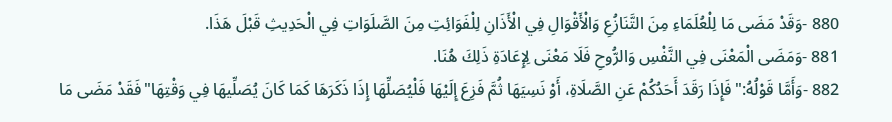880 -وَقَدْ مَضَى مَا لِلْعُلَمَاءِ مِنَ التَّنَازُعِ وَالْأَقْوَالِ فِي الْأَذَانِ لِلْفَوَائِتِ مِنَ الصَّلَوَاتِ فِي الْحَدِيثِ قَبْلَ هَذَا.
881 -وَمَضَى الْمَعْنَى فِي النَّفْسِ وَالرُّوحِ فَلَا مَعْنَى لِإِعَادَةِ ذَلِكَ هُنَا.
882 -وَأَمَّا قَوْلُهُ:"فَإِذَا رَقَدَ أَحَدُكُمْ عَنِ الصَّلَاةِ، أَوْ نَسِيَهَا ثُمَّ فَزِعَ إِلَيْهَا فَلْيُصَلِّهَا إِذَا ذَكَرَهَا كَمَا كَانَ يُصَلِّيهَا فِي وَقْتِهَا"فَقَدْ مَضَى مَا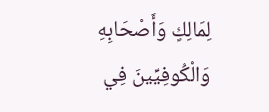لِمَالِكٍ وَأَصْحَابِهِ وَالْكُوفِيِّينَ فِي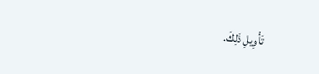تَأْوِيلِ ذَلِكَ.